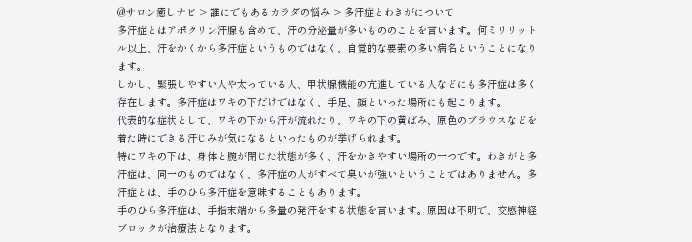@サロン癒しナビ > 誰にでもあるカラダの悩み > 多汗症とわきがについて
多汗症とはアポクリン汗腺も含めて、汗の分泌量が多いもののことを言います。何ミリリットル以上、汗をかくから多汗症というものではなく、自覚的な要素の多い病名ということになります。
しかし、緊張しやすい人や太っている人、甲状腺機能の亢進している人などにも多汗症は多く存在します。多汗症はワキの下だけではなく、手足、顔といった場所にも起こります。
代表的な症状として、ワキの下から汗が流れたり、ワキの下の黄ばみ、原色のブラウスなどを着た時にできる汗じみが気になるといったものが挙げられます。
特にワキの下は、身体と腕が閉じた状態が多く、汗をかきやすい場所の一つです。わきがと多汗症は、同一のものではなく、多汗症の人がすべて臭いが強いということではありません。多汗症とは、手のひら多汗症を意味することもあります。
手のひら多汗症は、手指末端から多量の発汗をする状態を言います。原因は不明で、交感神経ブロックが治療法となります。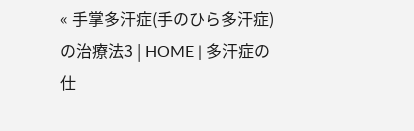« 手掌多汗症(手のひら多汗症)の治療法3 | HOME | 多汗症の仕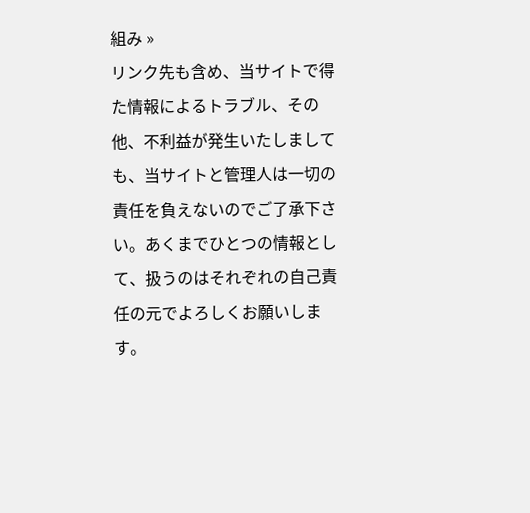組み »
リンク先も含め、当サイトで得た情報によるトラブル、その他、不利益が発生いたしましても、当サイトと管理人は一切の責任を負えないのでご了承下さい。あくまでひとつの情報として、扱うのはそれぞれの自己責任の元でよろしくお願いします。